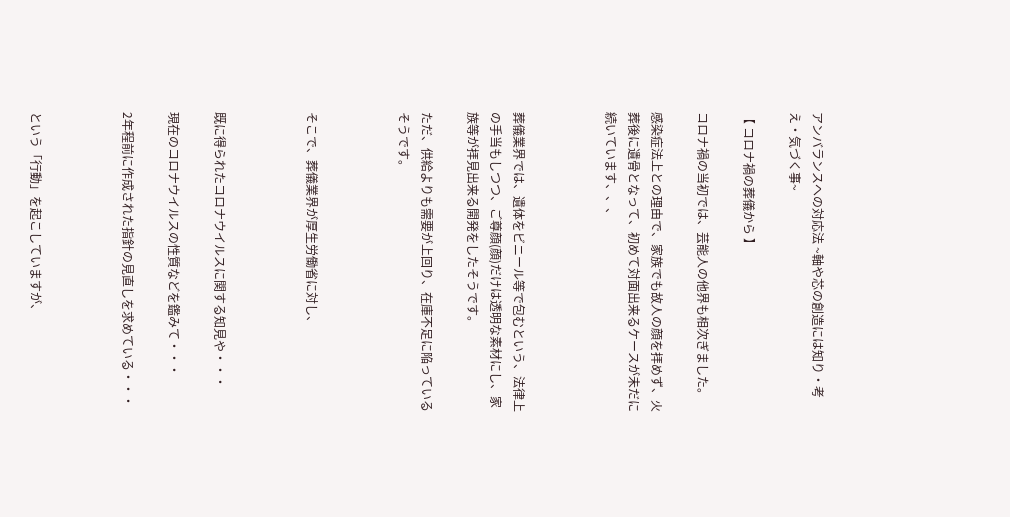アンバランスへの対応法 ~軸や芯の創造には知り・考え・気づく事~

【 コロナ禍の葬儀から 】

コロナ禍の当初では、芸能人の他界も相次ぎました。

感染症法上との理由で、家族でも故人の顔を拝めず、火葬後に遺骨となって、初めて対面出来るケースが未だに続いています、、、



葬儀業界では、遺体をビニール等で包むという、法律上の手当もしつつ、ご尊顔(顔)だけは透明な素材にし、家族等が拝見出来る開発をしたそうです。

ただ、供給よりも需要が上回り、在庫不足に陥っているそうです。



そこで、葬儀業界が厚生労働省に対し、



既に得られたコロナウイルスに関する知見や・・・

現在のコロナウイルスの性質などを鑑みて・・・

2年程前に作成された指針の見直しを求めている・・・



という「行動」を起こしていますが、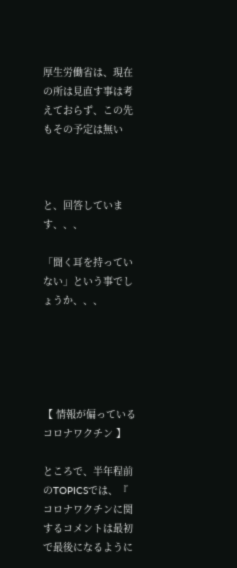厚生労働省は、現在の所は見直す事は考えておらず、この先もその予定は無い



と、回答しています、、、

「聞く耳を持っていない」という事でしょうか、、、





【 情報が偏っているコロナワクチン 】

ところで、半年程前のTOPICSでは、『 コロナワクチンに関するコメントは最初で最後になるように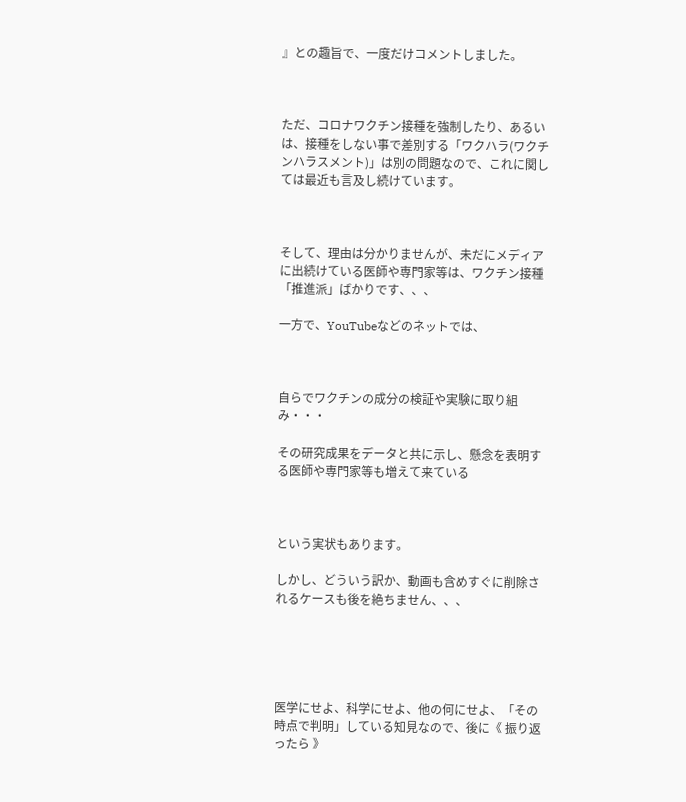』との趣旨で、一度だけコメントしました。



ただ、コロナワクチン接種を強制したり、あるいは、接種をしない事で差別する「ワクハラ(ワクチンハラスメント)」は別の問題なので、これに関しては最近も言及し続けています。



そして、理由は分かりませんが、未だにメディアに出続けている医師や専門家等は、ワクチン接種「推進派」ばかりです、、、

一方で、YouTubeなどのネットでは、



自らでワクチンの成分の検証や実験に取り組み・・・

その研究成果をデータと共に示し、懸念を表明する医師や専門家等も増えて来ている



という実状もあります。

しかし、どういう訳か、動画も含めすぐに削除されるケースも後を絶ちません、、、





医学にせよ、科学にせよ、他の何にせよ、「その時点で判明」している知見なので、後に《 振り返ったら 》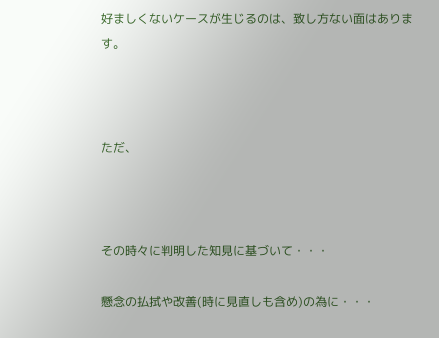好ましくないケースが生じるのは、致し方ない面はあります。



ただ、



その時々に判明した知見に基づいて・・・

懸念の払拭や改善(時に見直しも含め)の為に・・・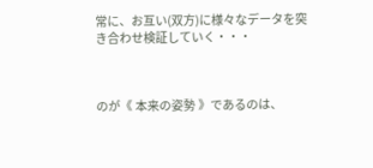常に、お互い(双方)に様々なデータを突き合わせ検証していく・・・



のが《 本来の姿勢 》であるのは、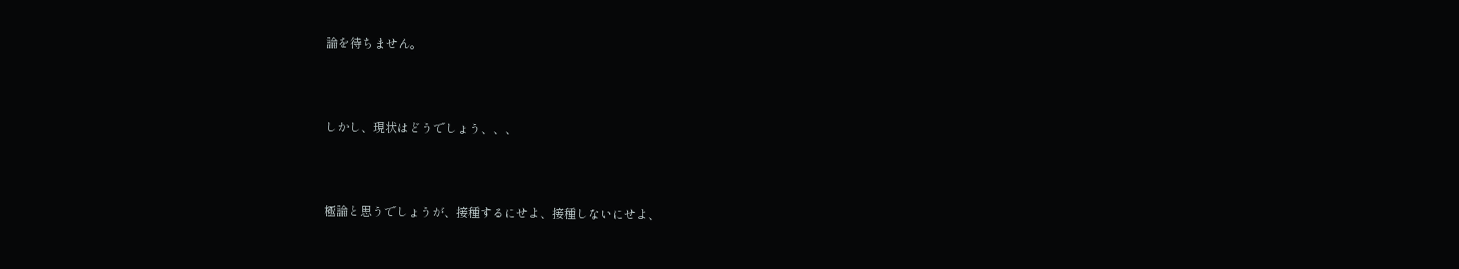論を待ちません。



しかし、現状はどうでしょう、、、



極論と思うでしょうが、接種するにせよ、接種しないにせよ、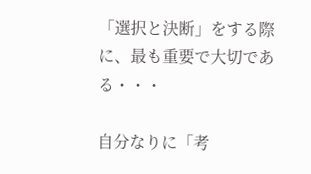「選択と決断」をする際に、最も重要で大切である・・・

自分なりに「考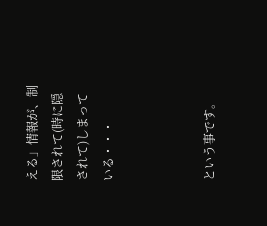える」情報が、制限されて(時に隠されて)しまっている・・・



という事です。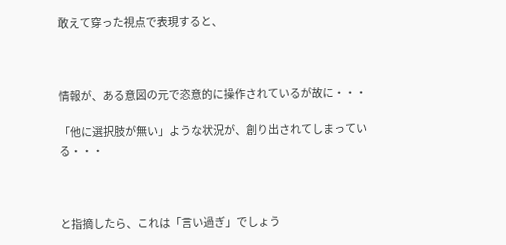敢えて穿った視点で表現すると、



情報が、ある意図の元で恣意的に操作されているが故に・・・

「他に選択肢が無い」ような状況が、創り出されてしまっている・・・



と指摘したら、これは「言い過ぎ」でしょう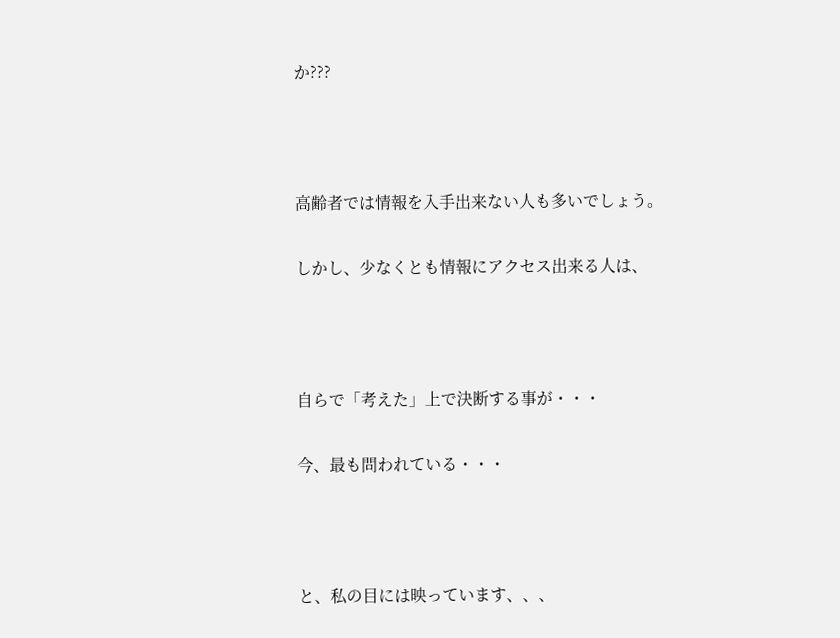か???



高齢者では情報を入手出来ない人も多いでしょう。

しかし、少なくとも情報にアクセス出来る人は、



自らで「考えた」上で決断する事が・・・

今、最も問われている・・・



と、私の目には映っています、、、